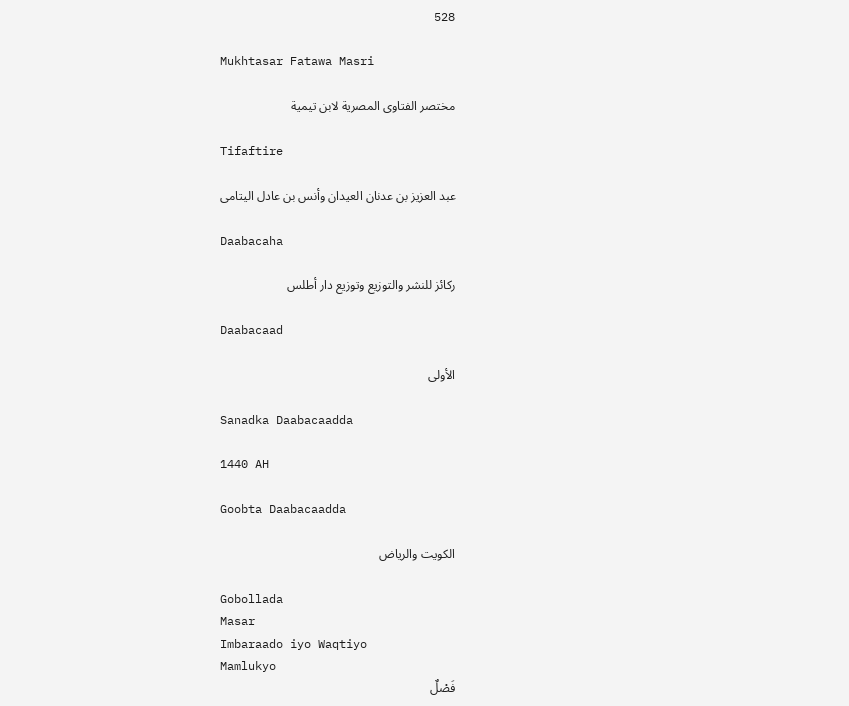528

Mukhtasar Fatawa Masri

مختصر الفتاوى المصرية لابن تيمية

Tifaftire

عبد العزيز بن عدنان العيدان وأنس بن عادل اليتامى

Daabacaha

ركائز للنشر والتوزيع وتوزيع دار أطلس

Daabacaad

الأولى

Sanadka Daabacaadda

1440 AH

Goobta Daabacaadda

الكويت والرياض

Gobollada
Masar
Imbaraado iyo Waqtiyo
Mamlukyo
فَصْلٌ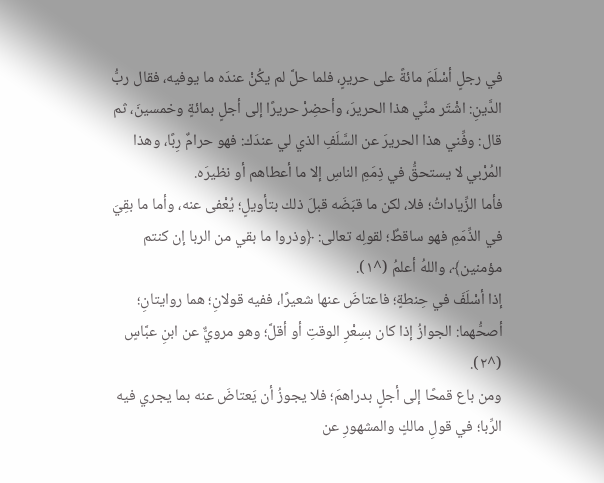في رجلٍ أسْلَمَ مائةً على حريرٍ، فلما حلَّ لم يكُنْ عندَه ما يوفيه، فقال ربُّ الدَّينِ: اشْتَر منِّي هذا الحريرَ، وأحضِرْ حريرًا إلى أجلٍ بمائةٍ وخمسينَ، ثم قال: وفِّني هذا الحريرَ عن السَّلَفِ الذي لي عندَك: فهو حرامٌ رِبًا، وهذا المُرْبي لا يستحقُّ في ذِمَمِ الناسِ إلا ما أعطاهم أو نظيرَه.
فأما الزِّياداتُ؛ فلا، لكن ما قبَضَه قبلَ ذلك بتأويلٍ؛ يُعْفى عنه، وأما ما بقِيَ في الذِّمَمِ فهو ساقطٌ؛ لقولِه تعالى: ﴿وذروا ما بقي من الربا إن كنتم مؤمنين﴾، واللهُ أعلمُ (^١).
إذا أسْلَفَ في حِنطةٍ؛ فاعتاضَ عنها شعيرًا، ففيه قولانِ؛ هما روايتانِ؛ أصحُّهما: الجوازُ إذا كان بسِعْرِ الوقتِ أو أقلَّ؛ وهو مرويٌّ عن ابنِ عبَّاسٍ (^٢).
ومن باع قمحًا إلى أجلٍ بدراهمَ؛ فلا يجوزُ أن يَعتاضَ عنه بما يجري فيه الرِّبا؛ في قولِ مالكٍ والمشهورِ عن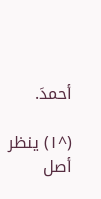أحمدَ.

(^١) ينظر أصل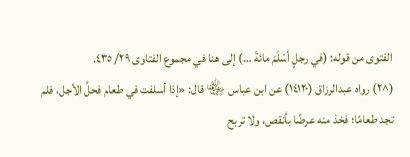الفتوى من قوله: (في رجلٍ أسْلَمَ مائةَ …) إلى هنا في مجموع الفتاوى ٢٩/ ٤٣٥.
(^٢) رواه عبدالرزاق (١٤١٢٠) عن ابن عباس ﵄ قال: «إذا أسلفت في طعام فحلَّ الأجل، فلم تجد طعامًا؛ فخذ منه عرضًا بأنقص، ولا تربح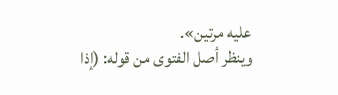عليه مرتين».
وينظر أصل الفتوى من قوله: (إذا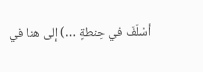أسْلَفَ في حِنطةٍ …) إلى هنا في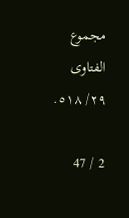مجموع الفتاوى ٢٩/ ٥١٨.

2 / 47